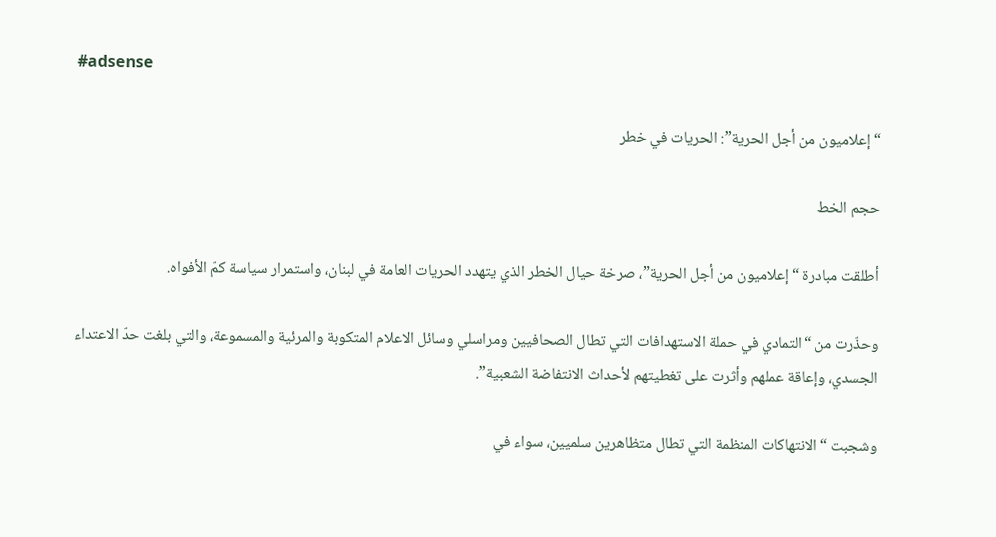#adsense

“إعلاميون من أجل الحرية”: الحريات في خطر

حجم الخط

أطلقت مبادرة “إعلاميون من أجل الحرية”، صرخة حيال الخطر الذي يتهدد الحريات العامة في لبنان، واستمرار سياسة كمّ الأفواه.

وحذّرت من “التمادي في حملة الاستهدافات التي تطال الصحافيين ومراسلي وسائل الاعلام المتكوبة والمرئية والمسموعة، والتي بلغت حدّ الاعتداء الجسدي، وإعاقة عملهم وأثرت على تغطيتهم لأحداث الانتفاضة الشعبية”.

وشجبت “الانتهاكات المنظمة التي تطال متظاهرين سلميين، سواء في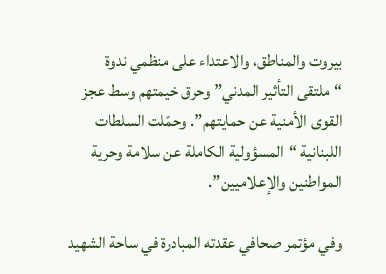بيروت والمناطق، والاعتداء على منظمي ندوة “ملتقى التأثير المدني” وحرق خيمتهم وسط عجز القوى الأمنية عن حمايتهم”. وحمّلت السلطات اللبنانية “المسؤولية الكاملة عن سلامة وحرية المواطنين والإعلاميين”.

وفي مؤتمر صحافي عقدته المبادرة في ساحة الشهيد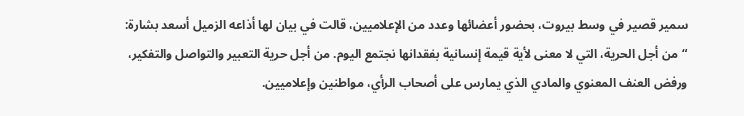سمير قصير في وسط بيروت، بحضور أعضائها وعدد من الإعلاميين، قالت في بيان لها أذاعه الزميل أسعد بشارة: “من أجل الحرية، التي لا معنى لأية قيمة إنسانية بفقدانها نجتمع اليوم. من أجل حرية التعبير والتواصل والتفكير، ورفض العنف المعنوي والمادي الذي يمارس على أصحاب الرأي، مواطنين وإعلاميين.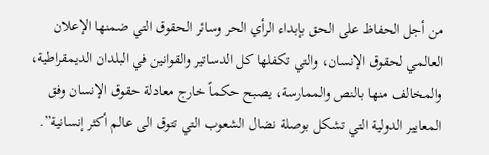من أجل الحفاظ على الحق بإبداء الرأي الحر وسائر الحقوق التي ضمنها الإعلان العالمي لحقوق الإنسان، والتي تكفلها كل الدساتير والقوانين في البلدان الديمقراطية، والمخالف منها بالنص والممارسة، يصبح حكماً خارج معادلة حقوق الإنسان وفق المعايير الدولية التي تشكل بوصلة نضال الشعوب التي تتوق الى عالم أكثر إنسانية”.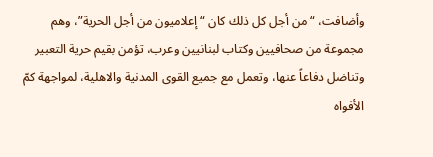وأضافت، “من أجل كل ذلك كان “إعلاميون من أجل الحرية”، وهم مجموعة من صحافيين وكتاب لبنانيين وعرب، تؤمن بقيم حرية التعبير وتناضل دفاعاً عنها، وتعمل مع جميع القوى المدنية والاهلية، لمواجهة كمّ الأفواه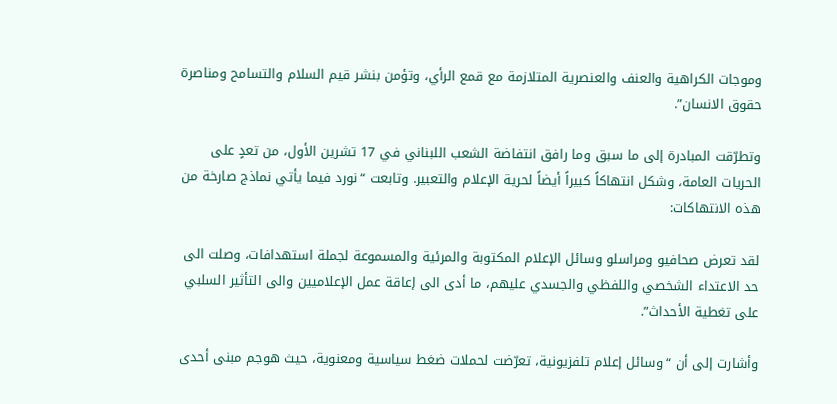وموجات الكراهية والعنف والعنصرية المتلازمة مع قمع الرأي، وتؤمن بنشر قيم السلام والتسامح ومناصرة حقوق الانسان”.

وتطرّقت المبادرة إلى ما سبق وما رافق انتفاضة الشعب اللبناني في 17 تشرين الأول، من تعدٍ على الحريات العامة، وشكل انتهاكاً كبيراً أيضاً لحرية الإعلام والتعبير. وتابعت “نورد فيما يأتي نماذج صارخة من هذه الانتهاكات:

لقد تعرض صحافيو ومراسلو وسائل الإعلام المكتوبة والمرئية والمسموعة لجملة استهدافات، وصلت الى حد الاعتداء الشخصي واللفظي والجسدي عليهم، ما أدى الى إعاقة عمل الإعلاميين والى التأثير السلبي على تغطية الأحداث”.

وأشارت إلى أن “وسائل إعلام تلفزيونية، تعرّضت لحملات ضغط سياسية ومعنوية، حيث هوجم مبنى أحدى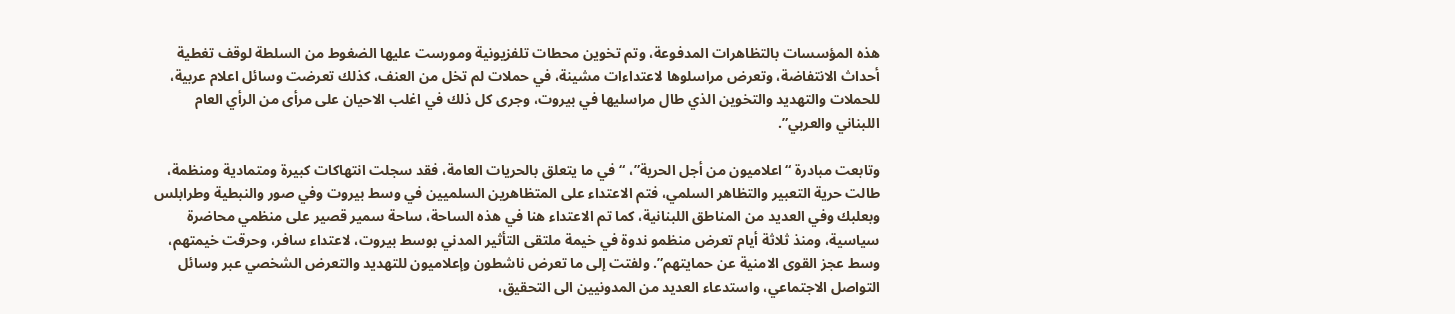هذه المؤسسات بالتظاهرات المدفوعة، وتم تخوين محطات تلفزيونية ومورست عليها الضغوط من السلطة لوقف تغطية أحداث الانتفاضة، وتعرض مراسلوها لاعتداءات مشينة، في حملات لم تخل من العنف، كذلك تعرضت وسائل اعلام عربية، للحملات والتهديد والتخوين الذي طال مراسليها في بيروت، وجرى كل ذلك في اغلب الاحيان على مرأى من الرأي العام اللبناني والعربي”.

وتابعت مبادرة “اعلاميون من أجل الحرية”، “في ما يتعلق بالحريات العامة، فقد سجلت انتهاكات كبيرة ومتمادية ومنظمة، طالت حرية التعبير والتظاهر السلمي، فتم الاعتداء على المتظاهرين السلميين في وسط بيروت وفي صور والنبطية وطرابلس وبعلبك وفي العديد من المناطق اللبنانية، كما تم الاعتداء هنا في هذه الساحة، ساحة سمير قصير على منظمي محاضرة سياسية، ومنذ ثلاثة أيام تعرض منظمو ندوة في خيمة ملتقى التأثير المدني بوسط بيروت، لاعتداء سافر، وحرقت خيمتهم، وسط عجز القوى الامنية عن حمايتهم”. ولفتت إلى ما تعرض ناشطون وإعلاميون للتهديد والتعرض الشخصي عبر وسائل التواصل الاجتماعي، واستدعاء العديد من المدونيين الى التحقيق،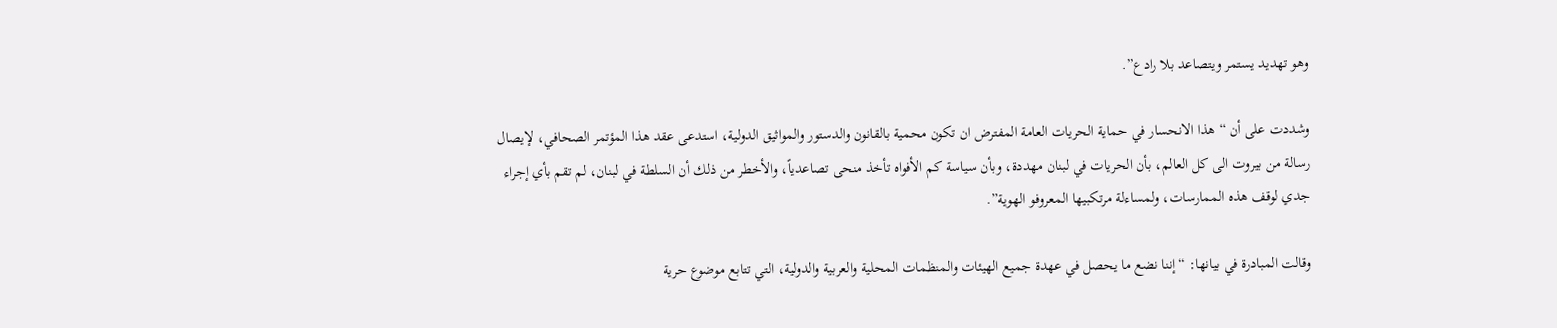وهو تهديد يستمر ويتصاعد بلا رادع”.

وشددت على أن “هذا الانحسار في حماية الحريات العامة المفترض ان تكون محمية بالقانون والدستور والمواثيق الدولية، استدعى عقد هذا المؤتمر الصحافي، لإيصال رسالة من بيروت الى كل العالم، بأن الحريات في لبنان مهددة، وبأن سياسة كم الأفواه تأخذ منحى تصاعدياً، والأخطر من ذلك أن السلطة في لبنان، لم تقم بأي إجراء جدي لوقف هذه الممارسات، ولمساءلة مرتكبيها المعروفو الهوية”.

وقالت المبادرة في بيانها: “إننا نضع ما يحصل في عهدة جميع الهيئات والمنظمات المحلية والعربية والدولية، التي تتابع موضوع حرية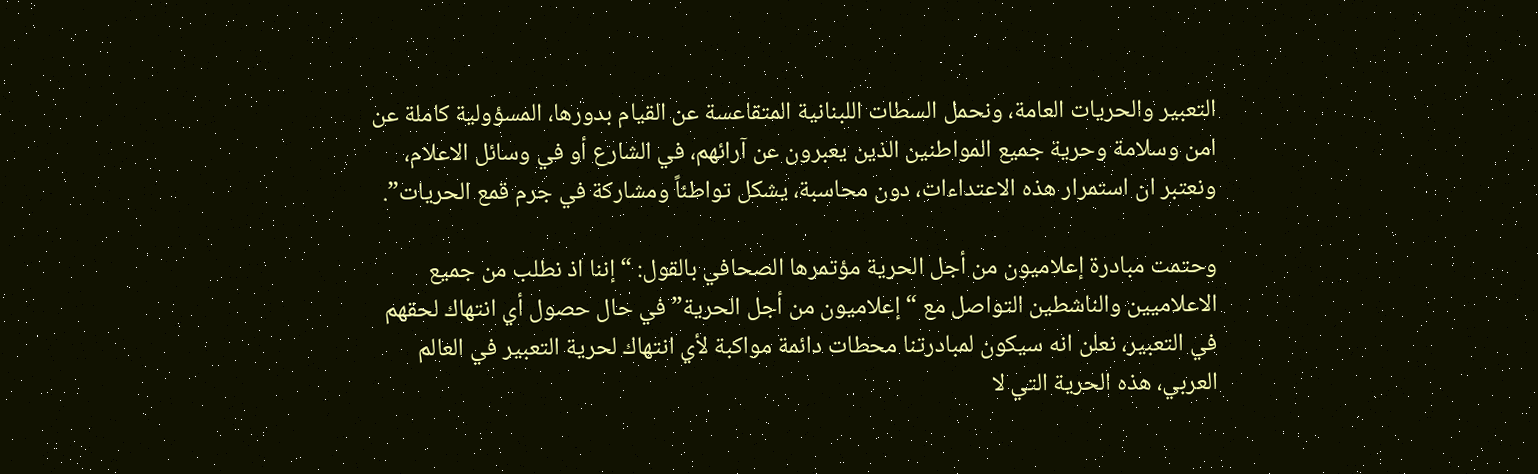التعبير والحريات العامة، ونحمل السطات اللبنانية المتقاعسة عن القيام بدورها، المسؤولية كاملة عن امن وسلامة وحرية جميع المواطنين الذين يعبرون عن آرائهم، في الشارع أو في وسائل الاعلام، ونعتبر ان استمرار هذه الاعتداءات، دون محاسبة، يشكل تواطئاً ومشاركة في جرم قمع الحريات”.

وحتمت مبادرة إعلاميون من أجل الحرية مؤتمرها الصحافي بالقول: “إننا اذ نطلب من جميع الاعلاميين والناشطين التواصل مع “إعلاميون من أجل الحرية” في حال حصول أي انتهاك لحقهم في التعبير، نعلن انه سيكون لمبادرتنا محطات دائمة مواكبة لأي انتهاك لحرية التعبير في العالم العربي، هذه الحرية التي لا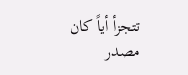تتجزأ أياً كان مصدر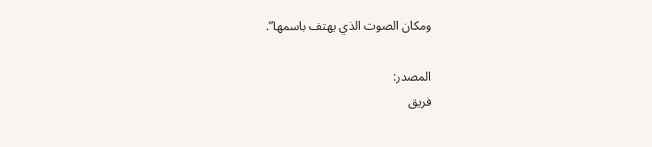ومكان الصوت الذي يهتف باسمها”.

المصدر:
فريق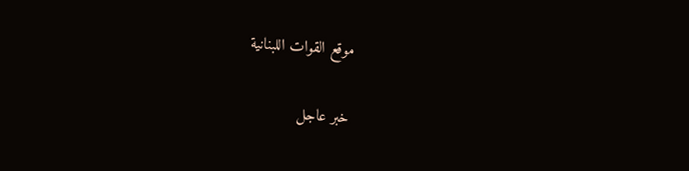موقع القوات اللبنانية

خبر عاجل